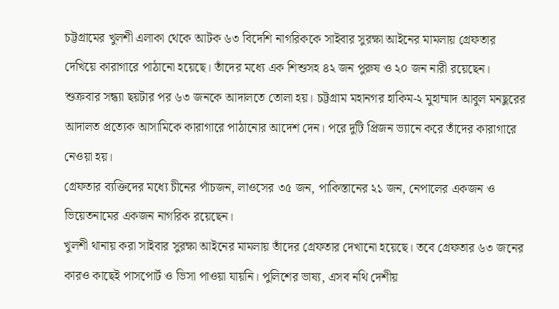চট্টগ্রামের খুলশী এলাকা থেকে আটক ৬৩ বিদেশি নাগরিককে সাইবার সুরক্ষা আইনের মামলায় গ্রেফতার দেখিয়ে কারাগারে পাঠানো হয়েছে। তাঁদের মধ্যে এক শিশুসহ ৪২ জন পুরুষ ও ২০ জন নারী রয়েছেন।
শুক্রবার সন্ধ্যা ছয়টার পর ৬৩ জনকে আদালতে তোলা হয়। চট্টগ্রাম মহানগর হাকিম-২ মুহাম্মাদ আবুল মনছুরের আদালত প্রত্যেক আসামিকে কারাগারে পাঠানোর আদেশ দেন। পরে দুটি প্রিজন ভ্যানে করে তাঁদের কারাগারে নেওয়া হয়।
গ্রেফতার ব্যক্তিদের মধ্যে চীনের পাঁচজন, লাওসের ৩৫ জন, পাকিস্তানের ২১ জন, নেপালের একজন ও ভিয়েতনামের একজন নাগরিক রয়েছেন।
খুলশী থানায় করা সাইবার সুরক্ষা আইনের মামলায় তাঁদের গ্রেফতার দেখানো হয়েছে। তবে গ্রেফতার ৬৩ জনের কারও কাছেই পাসপোর্ট ও ভিসা পাওয়া যায়নি। পুলিশের ভাষ্য, এসব নথি দেশীয়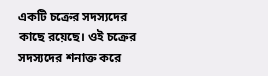একটি চক্রের সদস্যদের কাছে রয়েছে। ওই চক্রের সদস্যদের শনাক্ত করে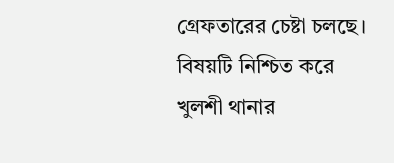গ্রেফতারের চেষ্টা চলছে।
বিষয়টি নিশ্চিত করে খুলশী থানার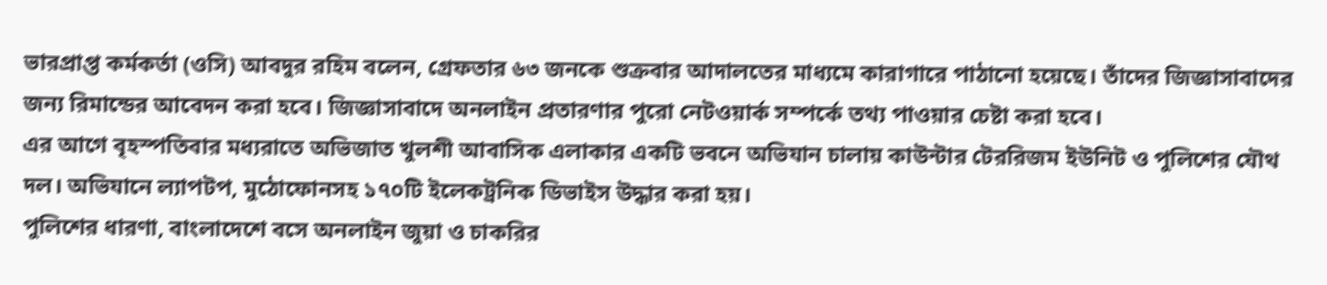ভারপ্রাপ্ত কর্মকর্তা (ওসি) আবদুর রহিম বলেন, গ্রেফতার ৬৩ জনকে শুক্রবার আদালতের মাধ্যমে কারাগারে পাঠানো হয়েছে। তাঁদের জিজ্ঞাসাবাদের জন্য রিমান্ডের আবেদন করা হবে। জিজ্ঞাসাবাদে অনলাইন প্রতারণার পুরো নেটওয়ার্ক সম্পর্কে তথ্য পাওয়ার চেষ্টা করা হবে।
এর আগে বৃহস্পতিবার মধ্যরাতে অভিজাত খুলশী আবাসিক এলাকার একটি ভবনে অভিযান চালায় কাউন্টার টেররিজম ইউনিট ও পুলিশের যৌথ দল। অভিযানে ল্যাপটপ, মুঠোফোনসহ ১৭০টি ইলেকট্রনিক ডিভাইস উদ্ধার করা হয়।
পুলিশের ধারণা, বাংলাদেশে বসে অনলাইন জুয়া ও চাকরির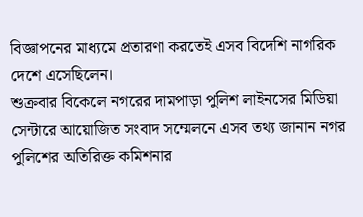বিজ্ঞাপনের মাধ্যমে প্রতারণা করতেই এসব বিদেশি নাগরিক দেশে এসেছিলেন।
শুক্রবার বিকেলে নগরের দামপাড়া পুলিশ লাইনসের মিডিয়া সেন্টারে আয়োজিত সংবাদ সম্মেলনে এসব তথ্য জানান নগর পুলিশের অতিরিক্ত কমিশনার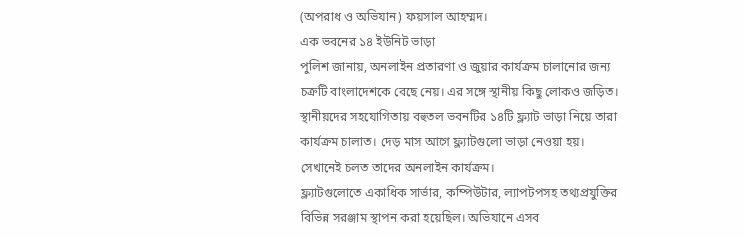(অপরাধ ও অভিযান) ফয়সাল আহম্মদ।
এক ভবনের ১৪ ইউনিট ভাড়া
পুলিশ জানায়, অনলাইন প্রতারণা ও জুয়ার কার্যক্রম চালানোর জন্য চক্রটি বাংলাদেশকে বেছে নেয়। এর সঙ্গে স্থানীয় কিছু লোকও জড়িত। স্থানীয়দের সহযোগিতায় বহুতল ভবনটির ১৪টি ফ্ল্যাট ভাড়া নিয়ে তারা কার্যক্রম চালাত। দেড় মাস আগে ফ্ল্যাটগুলো ভাড়া নেওয়া হয়। সেখানেই চলত তাদের অনলাইন কার্যক্রম।
ফ্ল্যাটগুলোতে একাধিক সার্ভার, কম্পিউটার, ল্যাপটপসহ তথ্যপ্রযুক্তির বিভিন্ন সরঞ্জাম স্থাপন করা হয়েছিল। অভিযানে এসব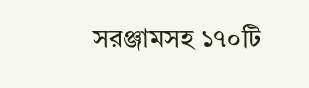সরঞ্জামসহ ১৭০টি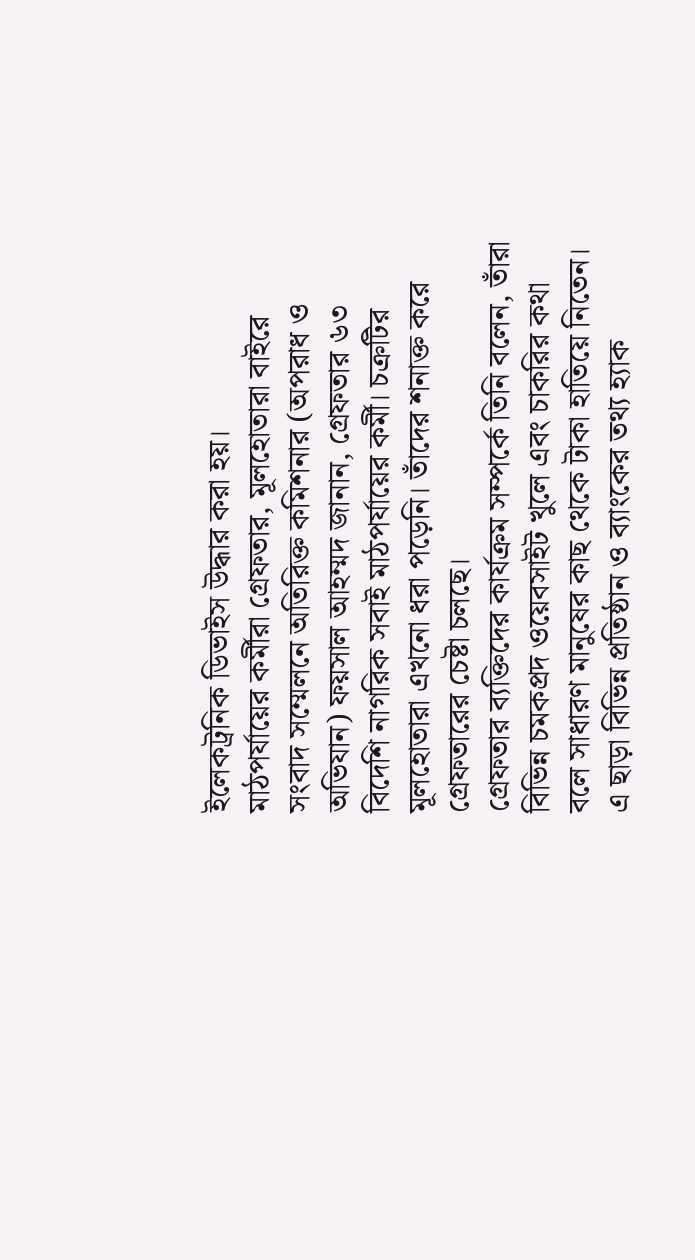ইলেকট্রনিক ডিভাইস উদ্ধার করা হয়।
মাঠপর্যায়ের কর্মীরা গ্রেফতার, মূলহোতারা বাইরে
সংবাদ সম্মেলনে অতিরিক্ত কমিশনার (অপরাধ ও অভিযান) ফয়সাল আহম্মদ জানান, গ্রেফতার ৬৩ বিদেশি নাগরিক সবাই মাঠপর্যায়ের কর্মী। চক্রটির মূলহোতারা এখনো ধরা পড়েনি। তাঁদের শনাক্ত করে গ্রেফতারের চেষ্টা চলছে।
গ্রেফতার ব্যক্তিদের কার্যক্রম সম্পর্কে তিনি বলেন, তাঁরা বিভিন্ন চমকপ্রদ ওয়েবসাইট খুলে এবং চাকরির কথা বলে সাধারণ মানুষের কাছ থেকে টাকা হাতিয়ে নিতেন। এ ছাড়া বিভিন্ন প্রতিষ্ঠান ও ব্যাংকের তথ্য হ্যাক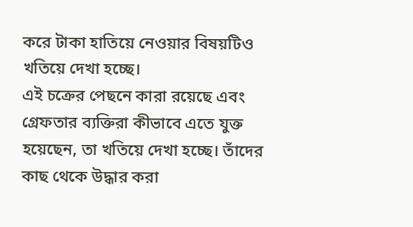করে টাকা হাতিয়ে নেওয়ার বিষয়টিও খতিয়ে দেখা হচ্ছে।
এই চক্রের পেছনে কারা রয়েছে এবং গ্রেফতার ব্যক্তিরা কীভাবে এতে যুক্ত হয়েছেন, তা খতিয়ে দেখা হচ্ছে। তাঁদের কাছ থেকে উদ্ধার করা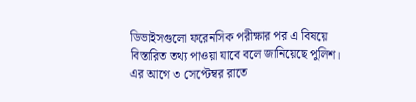ডিভাইসগুলো ফরেনসিক পরীক্ষার পর এ বিষয়ে বিস্তারিত তথ্য পাওয়া যাবে বলে জানিয়েছে পুলিশ।
এর আগে ৩ সেপ্টেম্বর রাতে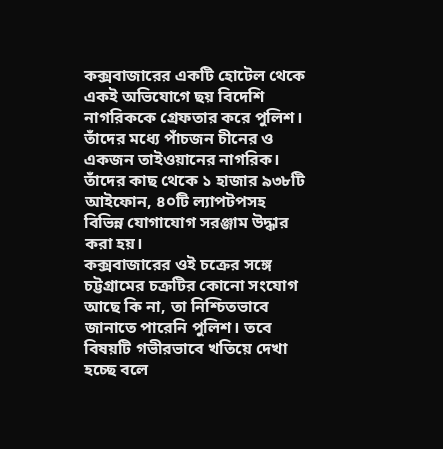কক্সবাজারের একটি হোটেল থেকে একই অভিযোগে ছয় বিদেশি নাগরিককে গ্রেফতার করে পুলিশ। তাঁদের মধ্যে পাঁচজন চীনের ও একজন তাইওয়ানের নাগরিক। তাঁদের কাছ থেকে ১ হাজার ৯৩৮টি আইফোন, ৪০টি ল্যাপটপসহ বিভিন্ন যোগাযোগ সরঞ্জাম উদ্ধার করা হয়।
কক্সবাজারের ওই চক্রের সঙ্গে চট্টগ্রামের চক্রটির কোনো সংযোগ আছে কি না, তা নিশ্চিতভাবে জানাতে পারেনি পুলিশ। তবে বিষয়টি গভীরভাবে খতিয়ে দেখা হচ্ছে বলে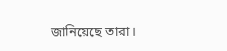জানিয়েছে তারা।